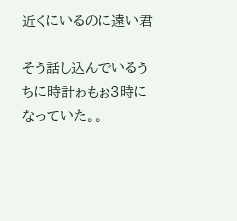近くにいるのに遠い君

そう話し込んでいるうちに時計ゎもぉ3時になっていた。。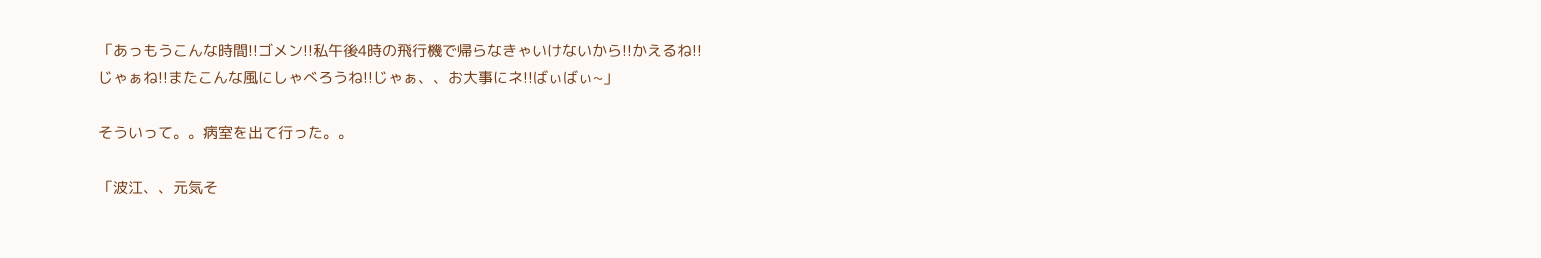「あっもうこんな時間!!ゴメン!!私午後4時の飛行機で帰らなきゃいけないから!!かえるね!!
じゃぁね!!またこんな風にしゃべろうね!!じゃぁ、、お大事にネ!!ばぃばぃ~」

そういって。。病室を出て行った。。

「波江、、元気そ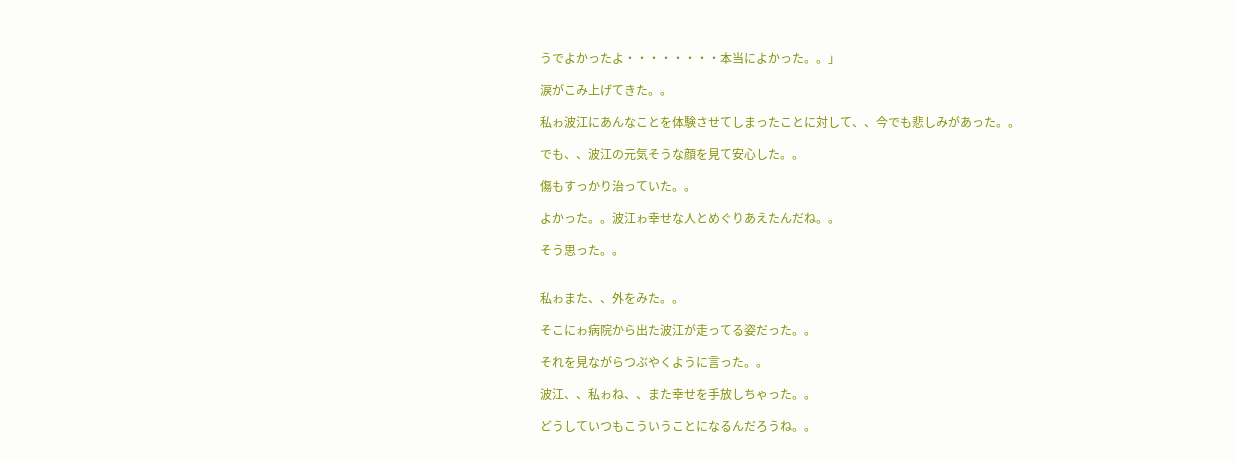うでよかったよ・・・・・・・・本当によかった。。」

涙がこみ上げてきた。。

私ゎ波江にあんなことを体験させてしまったことに対して、、今でも悲しみがあった。。

でも、、波江の元気そうな顔を見て安心した。。

傷もすっかり治っていた。。

よかった。。波江ゎ幸せな人とめぐりあえたんだね。。

そう思った。。


私ゎまた、、外をみた。。

そこにゎ病院から出た波江が走ってる姿だった。。

それを見ながらつぶやくように言った。。

波江、、私ゎね、、また幸せを手放しちゃった。。

どうしていつもこういうことになるんだろうね。。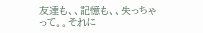友達も、、記憶も、、失っちゃって。。それに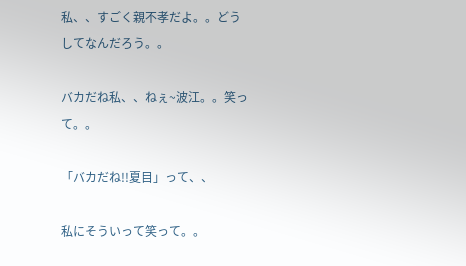私、、すごく親不孝だよ。。どうしてなんだろう。。

バカだね私、、ねぇ~波江。。笑って。。

「バカだね!!夏目」って、、

私にそういって笑って。。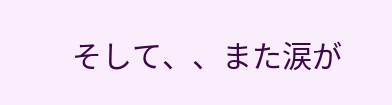そして、、また涙が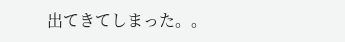出てきてしまった。。